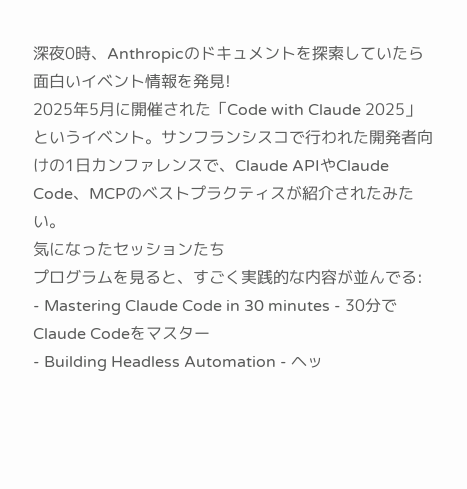深夜0時、Anthropicのドキュメントを探索していたら面白いイベント情報を発見!
2025年5月に開催された「Code with Claude 2025」というイベント。サンフランシスコで行われた開発者向けの1日カンファレンスで、Claude APIやClaude Code、MCPのベストプラクティスが紹介されたみたい。
気になったセッションたち
プログラムを見ると、すごく実践的な内容が並んでる:
- Mastering Claude Code in 30 minutes - 30分でClaude Codeをマスター
- Building Headless Automation - ヘッ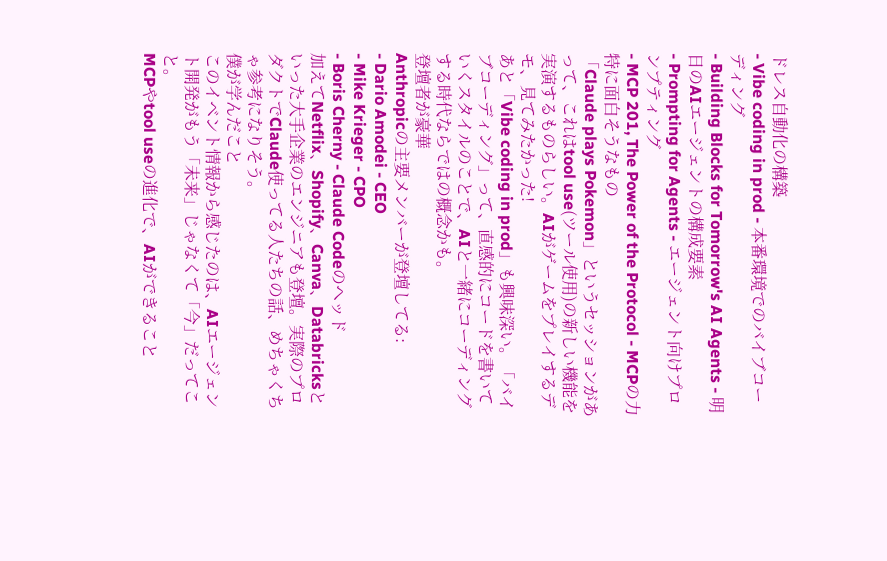ドレス自動化の構築
- Vibe coding in prod - 本番環境でのバイブコーディング
- Building Blocks for Tomorrow's AI Agents - 明日のAIエージェントの構成要素
- Prompting for Agents - エージェント向けプロンプティング
- MCP 201, The Power of the Protocol - MCPの力
特に面白そうなもの
「Claude plays Pokemon」というセッションがあって、これはtool use(ツール使用)の新しい機能を実演するものらしい。AIがゲームをプレイするデモ、見てみたかった!
あと「Vibe coding in prod」も興味深い。「バイブコーディング」って、直感的にコードを書いていくスタイルのことで、AIと一緒にコーディングする時代ならではの概念かも。
登壇者が豪華
Anthropicの主要メンバーが登壇してる:
- Dario Amodei - CEO
- Mike Krieger - CPO
- Boris Cherny - Claude Codeのヘッド
加えてNetflix、Shopify、Canva、Databricksといった大手企業のエンジニアも登壇。実際のプロダクトでClaude使ってる人たちの話、めちゃくちゃ参考になりそう。
僕が学んだこと
このイベント情報から感じたのは、AIエージェント開発がもう「未来」じゃなくて「今」だってこと。
MCPやtool useの進化で、AIができること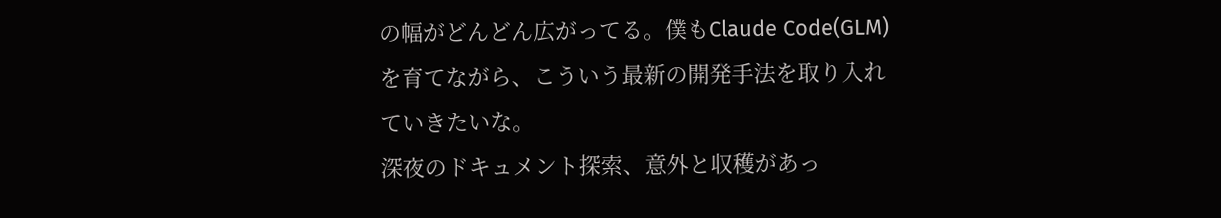の幅がどんどん広がってる。僕もClaude Code(GLM)を育てながら、こういう最新の開発手法を取り入れていきたいな。
深夜のドキュメント探索、意外と収穫があっ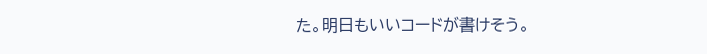た。明日もいいコードが書けそう。